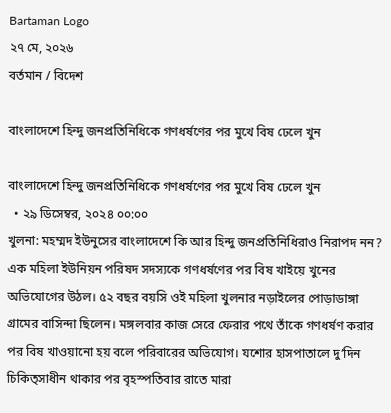Bartaman Logo
২৭ মে, ২০২৬
বর্তমান / বিদেশ

বাংলাদেশে হিন্দু জনপ্রতিনিধিকে গণধর্ষণের পর মুখে বিষ ঢেলে খুন

বাংলাদেশে হিন্দু জনপ্রতিনিধিকে গণধর্ষণের পর মুখে বিষ ঢেলে খুন
  • ২৯ ডিসেম্বর, ২০২৪ ০০:০০
খুলনা: মহম্মদ ইউনুসের বাংলাদেশে কি আর হিন্দু জনপ্রতিনিধিরাও নিরাপদ নন? এক মহিলা ইউনিয়ন পরিষদ সদস্যকে গণধর্ষণের পর বিষ খাইয়ে খুনের অভিযোগের উঠল। ৫২ বছর বয়সি ওই মহিলা খুলনার নড়াইলের পোড়াডাঙ্গা গ্রামের বাসিন্দা ছিলেন। মঙ্গলবার কাজ সেরে ফেরার পথে তাঁকে গণধর্ষণ করার পর বিষ খাওয়ানো হয় বলে পরিবারের অভিযোগ। যশোর হাসপাতালে দু’দিন চিকিত্সাধীন থাকার পর বৃহস্পতিবার রাতে মারা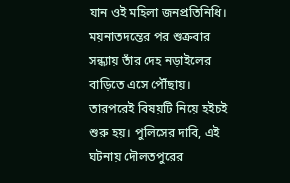যান ওই মহিলা জনপ্রতিনিধি। ময়নাতদন্তের পর শুক্রবার সন্ধ্যায় তাঁর দেহ নড়াইলের বাড়িতে এসে পৌঁছায়। তারপরেই বিষয়টি নিয়ে হইচই শুরু হয়। পুলিসের দাবি, এই ঘটনায় দৌলতপুরের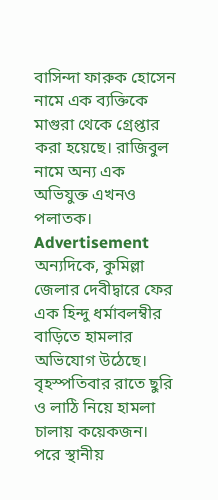বাসিন্দা ফারুক হোসেন নামে এক ব্যক্তিকে মাগুরা থেকে গ্রেপ্তার করা হয়েছে। রাজিবুল নামে অন্য এক অভিযুক্ত এখনও পলাতক।
Advertisement
অন্যদিকে, কুমিল্লা জেলার দেবীদ্বারে ফের এক হিন্দু ধর্মাবলম্বীর বাড়িতে হামলার অভিযোগ উঠেছে। বৃহস্পতিবার রাতে ছুরি ও লাঠি নিয়ে হামলা চালায় কয়েকজন। পরে স্থানীয়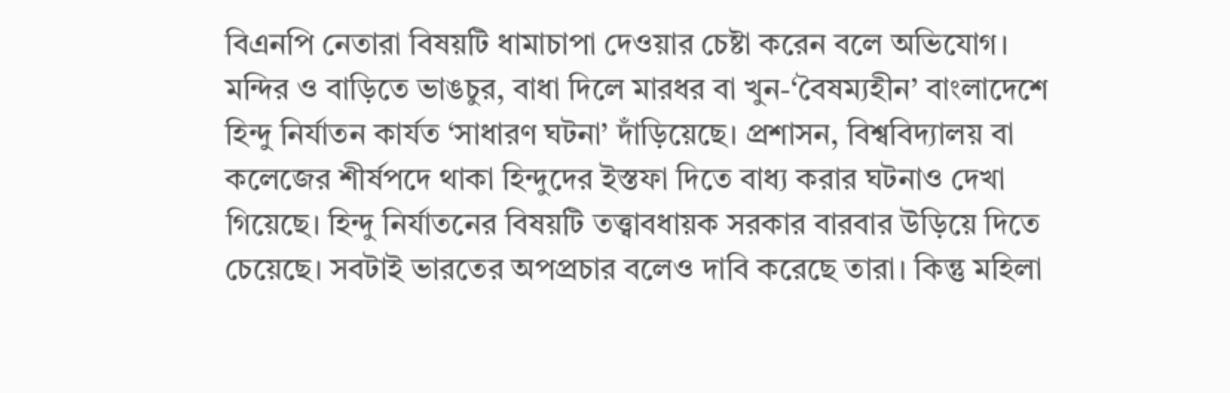বিএনপি নেতারা বিষয়টি ধামাচাপা দেওয়ার চেষ্টা করেন বলে অভিযোগ। মন্দির ও বাড়িতে ভাঙচুর, বাধা দিলে মারধর বা খুন-‘বৈষম্যহীন’ বাংলাদেশে হিন্দু নির্যাতন কার্যত ‘সাধারণ ঘটনা’ দাঁড়িয়েছে। প্রশাসন, বিশ্ববিদ্যালয় বা কলেজের শীর্ষপদে থাকা হিন্দুদের ইস্তফা দিতে বাধ্য করার ঘটনাও দেখা গিয়েছে। হিন্দু নির্যাতনের বিষয়টি তত্ত্বাবধায়ক সরকার বারবার উড়িয়ে দিতে চেয়েছে। সবটাই ভারতের অপপ্রচার বলেও দাবি করেছে তারা। কিন্তু মহিলা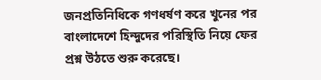জনপ্রতিনিধিকে গণধর্ষণ করে খুনের পর বাংলাদেশে হিন্দুদের পরিস্থিতি নিয়ে ফের প্রশ্ন উঠতে শুরু করেছে।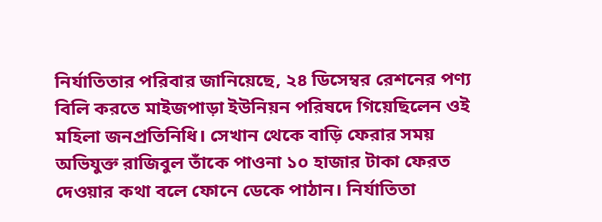নির্যাতিতার পরিবার জানিয়েছে, ২৪ ডিসেম্বর রেশনের পণ্য বিলি করতে মাইজপাড়া ইউনিয়ন পরিষদে গিয়েছিলেন ওই মহিলা জনপ্রতিনিধি। সেখান থেকে বাড়ি ফেরার সময় অভিযুক্ত রাজিবুল তাঁকে পাওনা ১০ হাজার টাকা ফেরত দেওয়ার কথা বলে ফোনে ডেকে পাঠান। নির্যাতিতা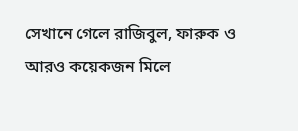সেখানে গেলে রাজিবুল, ফারুক ও আরও কয়েকজন মিলে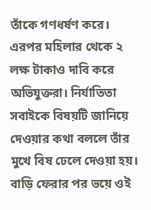তাঁকে গণধর্ষণ করে। এরপর মহিলার থেকে ২ লক্ষ টাকাও দাবি করে অভিযুক্তরা। নির্যাতিতা সবাইকে বিষয়টি জানিয়ে দেওয়ার কথা বললে তাঁর মুখে বিষ ঢেলে দেওয়া হয়। বাড়ি ফেরার পর ভয়ে ওই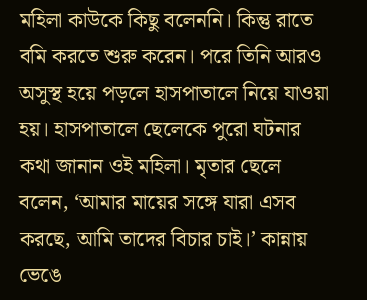মহিলা কাউকে কিছু বলেননি। কিন্তু রাতে বমি করতে শুরু করেন। পরে তিনি আরও অসুস্থ হয়ে পড়লে হাসপাতালে নিয়ে যাওয়া হয়। হাসপাতালে ছেলেকে পুরো ঘটনার কথা জানান ওই মহিলা। মৃতার ছেলে বলেন, ‘আমার মায়ের সঙ্গে যারা এসব করছে, আমি তাদের বিচার চাই।’ কান্নায় ভেঙে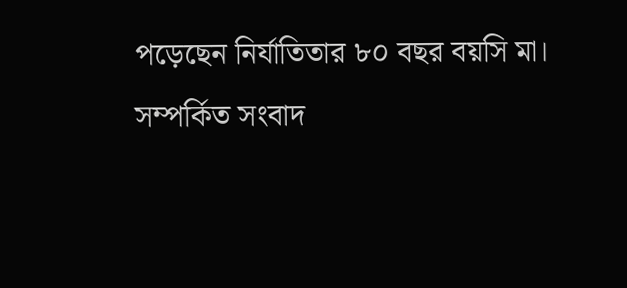পড়েছেন নির্যাতিতার ৮০ বছর বয়সি মা।
সম্পর্কিত সংবাদ